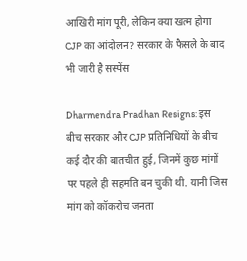आखिरी मांग पूरी, लेकिन क्या खत्म होगा CJP का आंदोलन? सरकार के फैसले के बाद भी जारी है सस्पेंस

Dharmendra Pradhan Resigns: इस बीच सरकार और CJP प्रतिनिधियों के बीच कई दौर की बातचीत हुई, जिनमें कुछ मांगों पर पहले ही सहमति बन चुकी थी. यानी जिस मांग को कॉकरोच जनता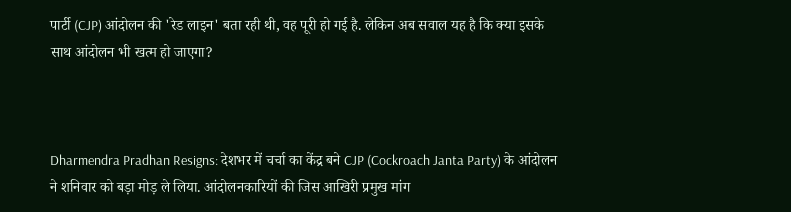पार्टी (CJP) आंदोलन की 'रेड लाइन' बता रही थी, वह पूरी हो गई है. लेकिन अब सवाल यह है कि क्या इसके साथ आंदोलन भी खत्म हो जाएगा?



Dharmendra Pradhan Resigns: देशभर में चर्चा का केंद्र बने CJP (Cockroach Janta Party) के आंदोलन ने शनिवार को बड़ा मोड़ ले लिया. आंदोलनकारियों की जिस आखिरी प्रमुख मांग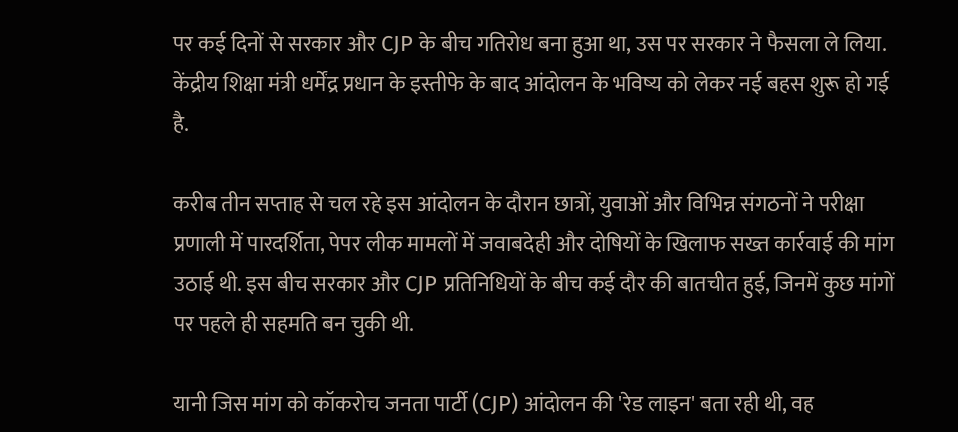पर कई दिनों से सरकार और CJP के बीच गतिरोध बना हुआ था, उस पर सरकार ने फैसला ले लिया. केंद्रीय शिक्षा मंत्री धर्मेंद्र प्रधान के इस्तीफे के बाद आंदोलन के भविष्य को लेकर नई बहस शुरू हो गई है.

करीब तीन सप्ताह से चल रहे इस आंदोलन के दौरान छात्रों, युवाओं और विभिन्न संगठनों ने परीक्षा प्रणाली में पारदर्शिता, पेपर लीक मामलों में जवाबदेही और दोषियों के खिलाफ सख्त कार्रवाई की मांग उठाई थी. इस बीच सरकार और CJP प्रतिनिधियों के बीच कई दौर की बातचीत हुई, जिनमें कुछ मांगों पर पहले ही सहमति बन चुकी थी.

यानी जिस मांग को कॉकरोच जनता पार्टी (CJP) आंदोलन की 'रेड लाइन' बता रही थी, वह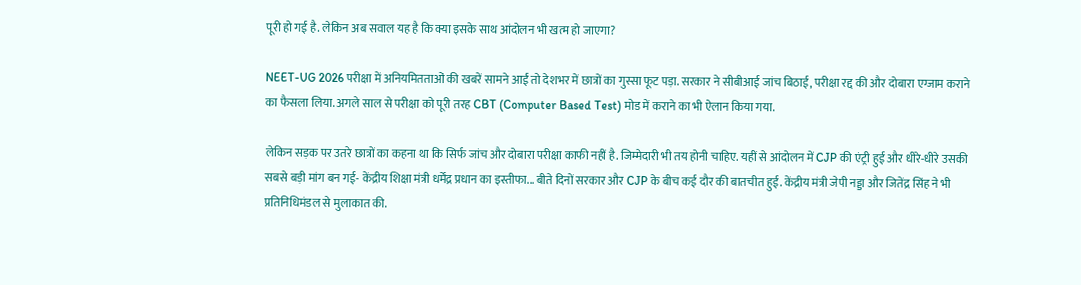पूरी हो गई है. लेकिन अब सवाल यह है कि क्या इसके साथ आंदोलन भी खत्म हो जाएगा?

NEET-UG 2026 परीक्षा में अनियमितताओं की खबरें सामने आईं तो देशभर में छात्रों का गुस्सा फूट पड़ा. सरकार ने सीबीआई जांच बिठाई, परीक्षा रद्द की और दोबारा एग्जाम कराने का फैसला लिया. अगले साल से परीक्षा को पूरी तरह CBT (Computer Based Test) मोड में कराने का भी ऐलान किया गया.

लेकिन सड़क पर उतरे छात्रों का कहना था कि सिर्फ जांच और दोबारा परीक्षा काफी नहीं है. जिम्मेदारी भी तय होनी चाहिए. यहीं से आंदोलन में CJP की एंट्री हुई और धीरे-धीरे उसकी सबसे बड़ी मांग बन गई- केंद्रीय शिक्षा मंत्री धर्मेंद्र प्रधान का इस्तीफा... बीते दिनों सरकार और CJP के बीच कई दौर की बातचीत हुई. केंद्रीय मंत्री जेपी नड्डा और जितेंद्र सिंह ने भी प्रतिनिधिमंडल से मुलाकात की.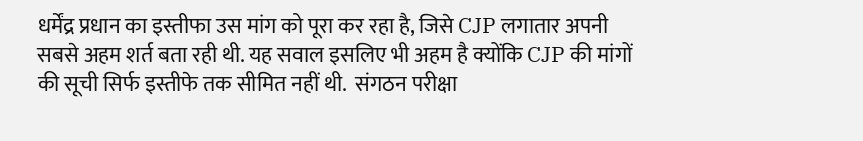धर्मेंद्र प्रधान का इस्तीफा उस मांग को पूरा कर रहा है, जिसे CJP लगातार अपनी सबसे अहम शर्त बता रही थी. यह सवाल इसलिए भी अहम है क्योंकि CJP की मांगों की सूची सिर्फ इस्तीफे तक सीमित नहीं थी.  संगठन परीक्षा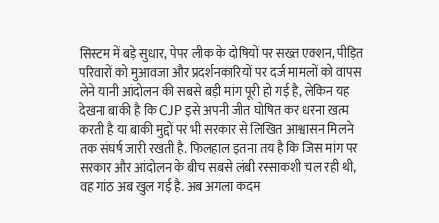सिस्टम में बड़े सुधार, पेपर लीक के दोषियों पर सख्त एक्शन, पीड़ित परिवारों को मुआवजा और प्रदर्शनकारियों पर दर्ज मामलों को वापस लेने यानी आंदोलन की सबसे बड़ी मांग पूरी हो गई है, लेकिन यह देखना बाकी है कि CJP इसे अपनी जीत घोषित कर धरना खत्म करती है या बाकी मुद्दों पर भी सरकार से लिखित आश्वासन मिलने तक संघर्ष जारी रखती है. फिलहाल इतना तय है कि जिस मांग पर सरकार और आंदोलन के बीच सबसे लंबी रस्साकशी चल रही थी, वह गांठ अब खुल गई है. अब अगला कदम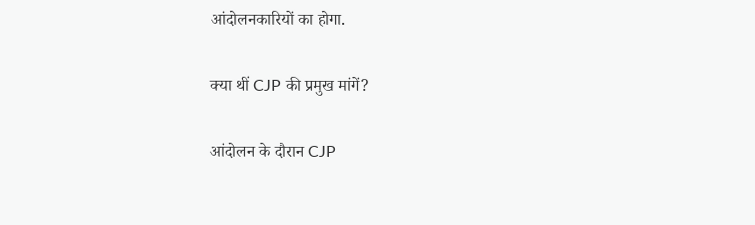आंदोलनकारियों का होगा.

क्या थीं CJP की प्रमुख मांगें?

आंदोलन के दौरान CJP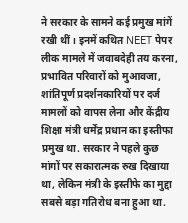ने सरकार के सामने कई प्रमुख मांगें रखी थीं। इनमें कथित NEET पेपर लीक मामले में जवाबदेही तय करना, प्रभावित परिवारों को मुआवजा, शांतिपूर्ण प्रदर्शनकारियों पर दर्ज मामलों को वापस लेना और केंद्रीय शिक्षा मंत्री धर्मेंद्र प्रधान का इस्तीफा प्रमुख था. सरकार ने पहले कुछ मांगों पर सकारात्मक रुख दिखाया था, लेकिन मंत्री के इस्तीफे का मुद्दा सबसे बड़ा गतिरोध बना हुआ था.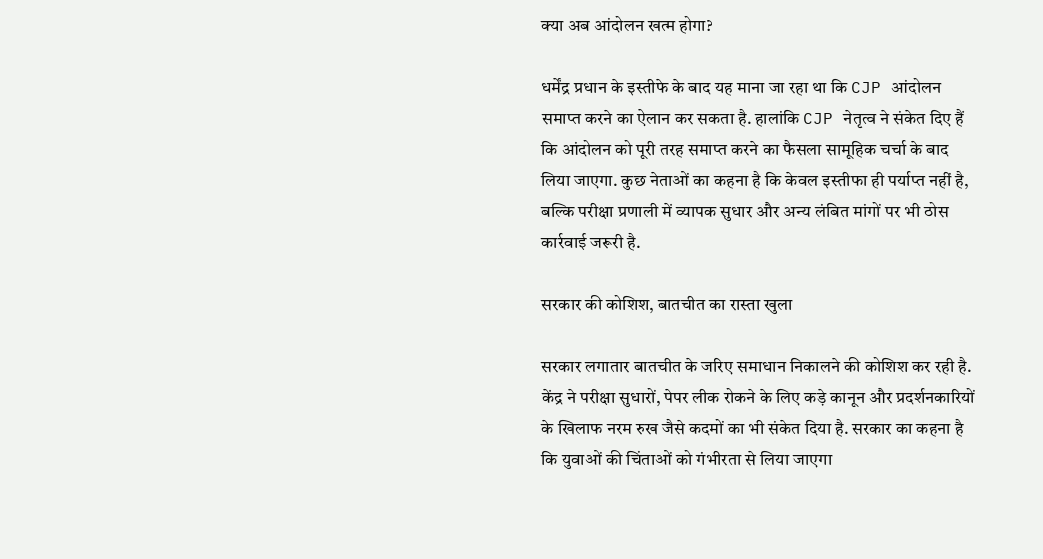क्या अब आंदोलन खत्म होगा?

धर्मेंद्र प्रधान के इस्तीफे के बाद यह माना जा रहा था कि CJP आंदोलन समाप्त करने का ऐलान कर सकता है. हालांकि CJP नेतृत्व ने संकेत दिए हैं कि आंदोलन को पूरी तरह समाप्त करने का फैसला सामूहिक चर्चा के बाद लिया जाएगा. कुछ नेताओं का कहना है कि केवल इस्तीफा ही पर्याप्त नहीं है, बल्कि परीक्षा प्रणाली में व्यापक सुधार और अन्य लंबित मांगों पर भी ठोस कार्रवाई जरूरी है.

सरकार की कोशिश, बातचीत का रास्ता खुला

सरकार लगातार बातचीत के जरिए समाधान निकालने की कोशिश कर रही है. केंद्र ने परीक्षा सुधारों, पेपर लीक रोकने के लिए कड़े कानून और प्रदर्शनकारियों के खिलाफ नरम रुख जैसे कदमों का भी संकेत दिया है. सरकार का कहना है कि युवाओं की चिंताओं को गंभीरता से लिया जाएगा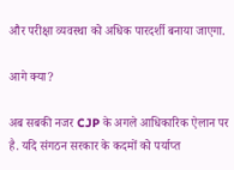और परीक्षा व्यवस्था को अधिक पारदर्शी बनाया जाएगा.

आगे क्या?

अब सबकी नजर CJP के अगले आधिकारिक ऐलान पर है. यदि संगठन सरकार के कदमों को पर्याप्त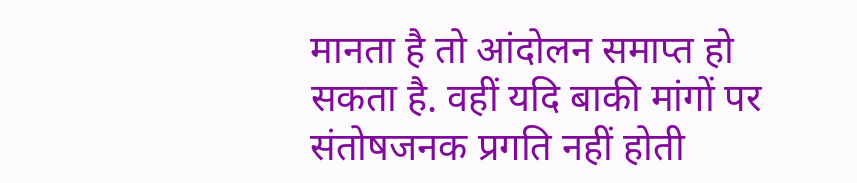मानता है तो आंदोलन समाप्त हो सकता है. वहीं यदि बाकी मांगों पर संतोषजनक प्रगति नहीं होती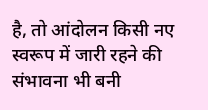है, तो आंदोलन किसी नए स्वरूप में जारी रहने की संभावना भी बनी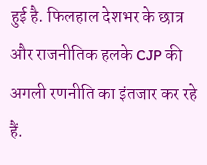हुई है. फिलहाल देशभर के छात्र और राजनीतिक हलके CJP की अगली रणनीति का इंतजार कर रहे हैं.